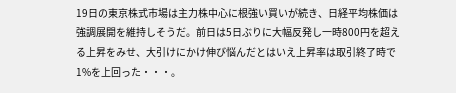19日の東京株式市場は主力株中心に根強い買いが続き、日経平均株価は強調展開を維持しそうだ。前日は5日ぶりに大幅反発し一時800円を超える上昇をみせ、大引けにかけ伸び悩んだとはいえ上昇率は取引終了時で1%を上回った・・・。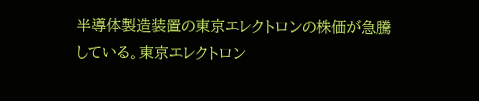半導体製造装置の東京エレクトロンの株価が急騰している。東京エレクトロン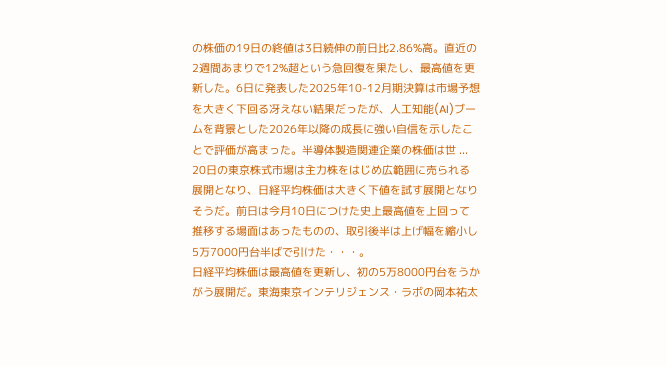の株価の19日の終値は3日続伸の前日比2.86%高。直近の2週間あまりで12%超という急回復を果たし、最高値を更新した。6日に発表した2025年10-12月期決算は市場予想を大きく下回る冴えない結果だったが、人工知能(AI)ブームを背景とした2026年以降の成長に強い自信を示したことで評価が高まった。半導体製造関連企業の株価は世 ...
20日の東京株式市場は主力株をはじめ広範囲に売られる展開となり、日経平均株価は大きく下値を試す展開となりそうだ。前日は今月10日につけた史上最高値を上回って推移する場面はあったものの、取引後半は上げ幅を縮小し5万7000円台半ばで引けた・・・。
日経平均株価は最高値を更新し、初の5万8000円台をうかがう展開だ。東海東京インテリジェンス・ラボの岡本祐太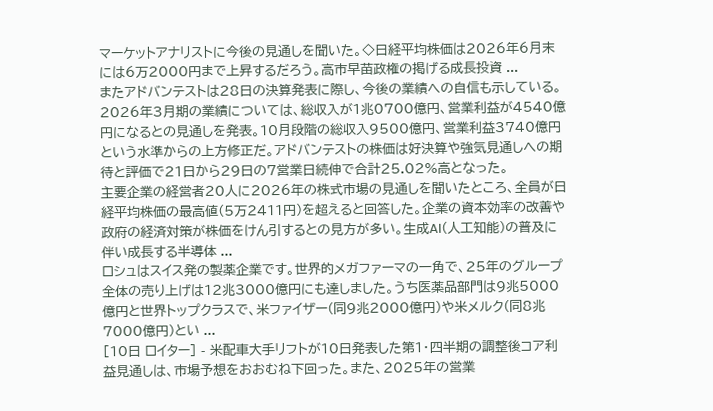マーケットアナリストに今後の見通しを聞いた。◇日経平均株価は2026年6月末には6万2000円まで上昇するだろう。高市早苗政権の掲げる成長投資 ...
またアドバンテストは28日の決算発表に際し、今後の業績への自信も示している。2026年3月期の業績については、総収入が1兆0700億円、営業利益が4540億円になるとの見通しを発表。10月段階の総収入9500億円、営業利益3740億円という水準からの上方修正だ。アドバンテストの株価は好決算や強気見通しへの期待と評価で21日から29日の7営業日続伸で合計25.02%高となった。
主要企業の経営者20人に2026年の株式市場の見通しを聞いたところ、全員が日経平均株価の最高値(5万2411円)を超えると回答した。企業の資本効率の改善や政府の経済対策が株価をけん引するとの見方が多い。生成AI(人工知能)の普及に伴い成長する半導体 ...
ロシュはスイス発の製薬企業です。世界的メガファーマの一角で、25年のグループ全体の売り上げは12兆3000億円にも達しました。うち医薬品部門は9兆5000億円と世界トップクラスで、米ファイザー(同9兆2000億円)や米メルク(同8兆7000億円)とい ...
[10日 ロイター] - 米配車大手リフトが10日発表した第1・四半期の調整後コア利益見通しは、市場予想をおおむね下回った。また、2025年の営業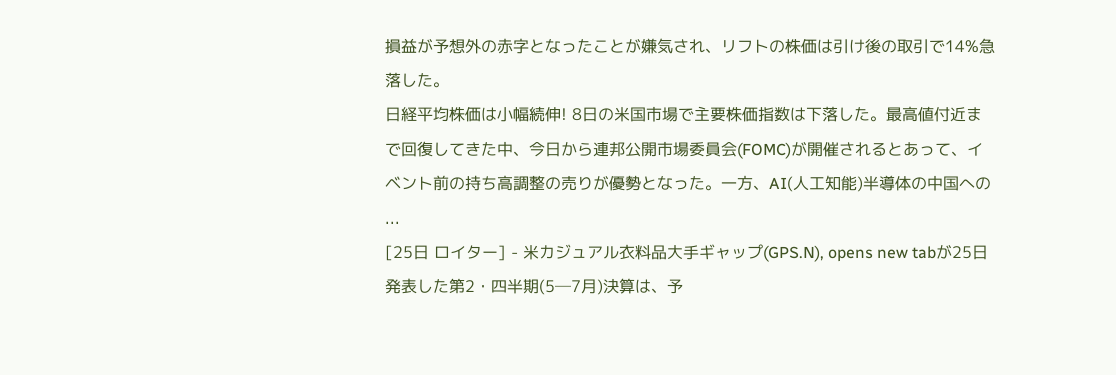損益が予想外の赤字となったことが嫌気され、リフトの株価は引け後の取引で14%急落した。
日経平均株価は小幅続伸! 8日の米国市場で主要株価指数は下落した。最高値付近まで回復してきた中、今日から連邦公開市場委員会(FOMC)が開催されるとあって、イベント前の持ち高調整の売りが優勢となった。一方、AI(人工知能)半導体の中国への ...
[25日 ロイター] - 米カジュアル衣料品大手ギャップ(GPS.N), opens new tabが25日発表した第2・四半期(5─7月)決算は、予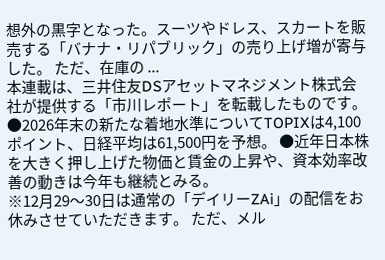想外の黒字となった。スーツやドレス、スカートを販売する「バナナ・リパブリック」の売り上げ増が寄与した。 ただ、在庫の ...
本連載は、三井住友DSアセットマネジメント株式会社が提供する「市川レポート」を転載したものです。 ●2026年末の新たな着地水準についてTOPIXは4,100ポイント、日経平均は61,500円を予想。 ●近年日本株を大きく押し上げた物価と賃金の上昇や、資本効率改善の動きは今年も継続とみる。
※12月29〜30日は通常の「デイリーZAi」の配信をお休みさせていただきます。 ただ、メル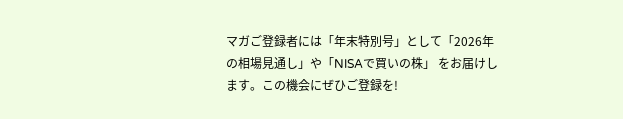マガご登録者には「年末特別号」として「2026年の相場見通し」や「NISAで買いの株」 をお届けします。この機会にぜひご登録を!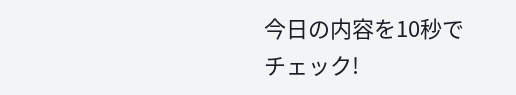今日の内容を10秒でチェック!